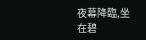夜幕降臨,坐在碧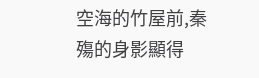空海的竹屋前,秦殤的身影顯得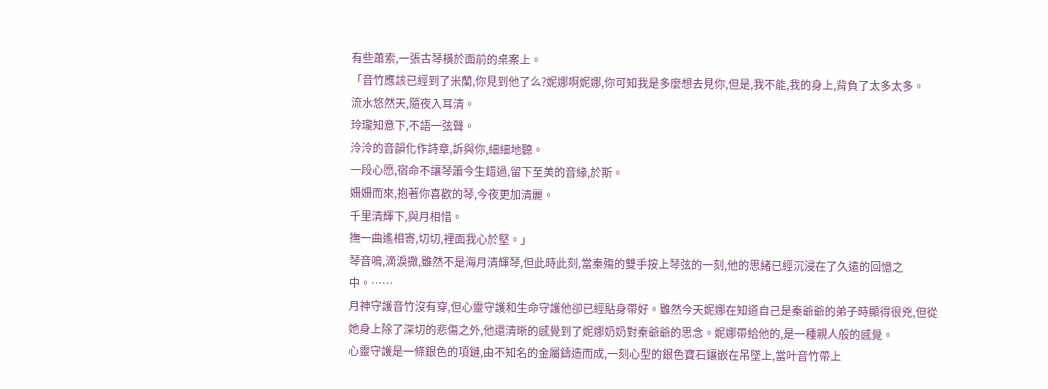有些蕭索,一張古琴橫於面前的桌案上。
「音竹應該已經到了米蘭,你見到他了么?妮娜啊妮娜,你可知我是多麼想去見你,但是,我不能,我的身上,背負了太多太多。
流水悠然天,隨夜入耳清。
玲瓏知意下,不語一弦聲。
泠泠的音韻化作詩章,訴與你,細細地聽。
一段心愿,宿命不讓琴簫今生錯過,留下至美的音緣,於斯。
姍姍而來,抱著你喜歡的琴,今夜更加清麗。
千里清輝下,與月相惜。
撫一曲遙相寄,切切,裡面我心於堅。」
琴音鳴,滴淚撒,雖然不是海月清輝琴,但此時此刻,當秦殤的雙手按上琴弦的一刻,他的思緒已經沉浸在了久遠的回憶之中。……
月神守護音竹沒有穿,但心靈守護和生命守護他卻已經貼身帶好。雖然今天妮娜在知道自己是秦爺爺的弟子時顯得很兇,但從她身上除了深切的悲傷之外,他還清晰的感覺到了妮娜奶奶對秦爺爺的思念。妮娜帶給他的,是一種親人般的感覺。
心靈守護是一條銀色的項鏈,由不知名的金屬鑄造而成,一刻心型的銀色寶石鑲嵌在吊墜上,當叶音竹帶上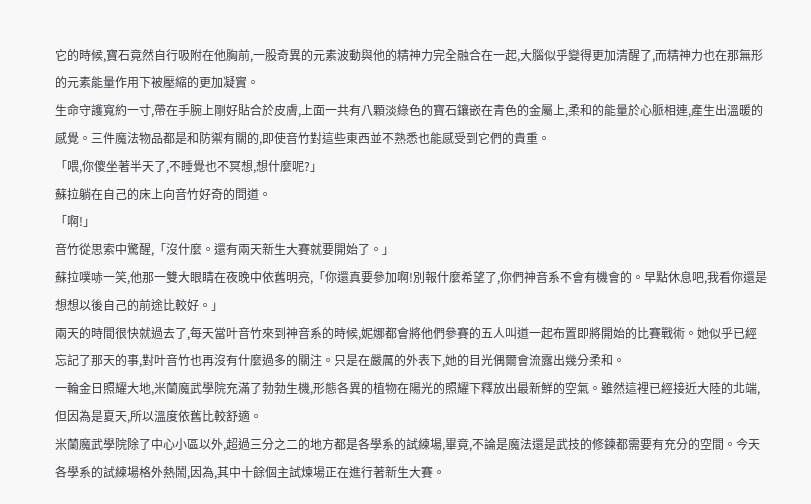它的時候,寶石竟然自行吸附在他胸前,一股奇異的元素波動與他的精神力完全融合在一起,大腦似乎變得更加清醒了,而精神力也在那無形的元素能量作用下被壓縮的更加凝實。
生命守護寬約一寸,帶在手腕上剛好貼合於皮膚,上面一共有八顆淡綠色的寶石鑲嵌在青色的金屬上,柔和的能量於心脈相連,產生出溫暖的感覺。三件魔法物品都是和防禦有關的,即使音竹對這些東西並不熟悉也能感受到它們的貴重。
「喂,你傻坐著半天了,不睡覺也不冥想,想什麼呢?」
蘇拉躺在自己的床上向音竹好奇的問道。
「啊!」
音竹從思索中驚醒,「沒什麼。還有兩天新生大賽就要開始了。」
蘇拉噗哧一笑,他那一雙大眼睛在夜晚中依舊明亮,「你還真要參加啊!別報什麼希望了,你們神音系不會有機會的。早點休息吧,我看你還是想想以後自己的前途比較好。」
兩天的時間很快就過去了,每天當叶音竹來到神音系的時候,妮娜都會將他們參賽的五人叫道一起布置即將開始的比賽戰術。她似乎已經忘記了那天的事,對叶音竹也再沒有什麼過多的關注。只是在嚴厲的外表下,她的目光偶爾會流露出幾分柔和。
一輪金日照耀大地,米蘭魔武學院充滿了勃勃生機,形態各異的植物在陽光的照耀下釋放出最新鮮的空氣。雖然這裡已經接近大陸的北端,但因為是夏天,所以溫度依舊比較舒適。
米蘭魔武學院除了中心小區以外,超過三分之二的地方都是各學系的試練場,畢竟,不論是魔法還是武技的修鍊都需要有充分的空間。今天各學系的試練場格外熱鬧,因為,其中十餘個主試煉場正在進行著新生大賽。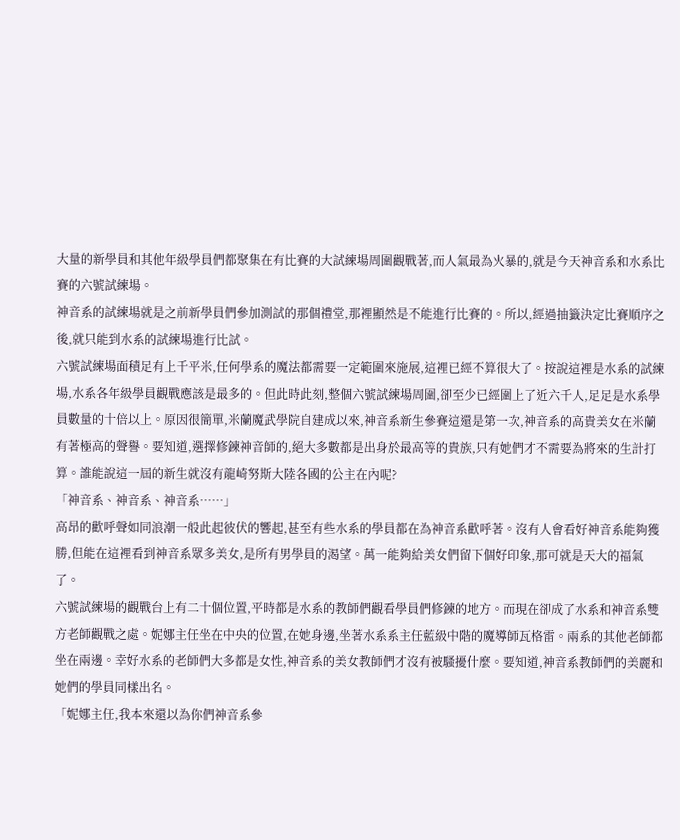大量的新學員和其他年級學員們都聚集在有比賽的大試練場周圍觀戰著,而人氣最為火暴的,就是今天神音系和水系比賽的六號試練場。
神音系的試練場就是之前新學員們參加測試的那個禮堂,那裡顯然是不能進行比賽的。所以,經過抽籤決定比賽順序之後,就只能到水系的試練場進行比試。
六號試練場面積足有上千平米,任何學系的魔法都需要一定範圍來施展,這裡已經不算很大了。按說這裡是水系的試練場,水系各年級學員觀戰應該是最多的。但此時此刻,整個六號試練場周圍,卻至少已經圍上了近六千人,足足是水系學員數量的十倍以上。原因很簡單,米蘭魔武學院自建成以來,神音系新生參賽這還是第一次,神音系的高貴美女在米蘭有著極高的聲譽。要知道,選擇修鍊神音師的,絕大多數都是出身於最高等的貴族,只有她們才不需要為將來的生計打算。誰能說這一屆的新生就沒有龍崎努斯大陸各國的公主在內呢?
「神音系、神音系、神音系……」
高昂的歡呼聲如同浪潮一般此起彼伏的響起,甚至有些水系的學員都在為神音系歡呼著。沒有人會看好神音系能夠獲勝,但能在這裡看到神音系眾多美女,是所有男學員的渴望。萬一能夠給美女們留下個好印象,那可就是天大的福氣了。
六號試練場的觀戰台上有二十個位置,平時都是水系的教師們觀看學員們修鍊的地方。而現在卻成了水系和神音系雙方老師觀戰之處。妮娜主任坐在中央的位置,在她身邊,坐著水系系主任藍級中階的魔導師瓦格雷。兩系的其他老師都坐在兩邊。幸好水系的老師們大多都是女性,神音系的美女教師們才沒有被騷擾什麼。要知道,神音系教師們的美麗和她們的學員同樣出名。
「妮娜主任,我本來還以為你們神音系參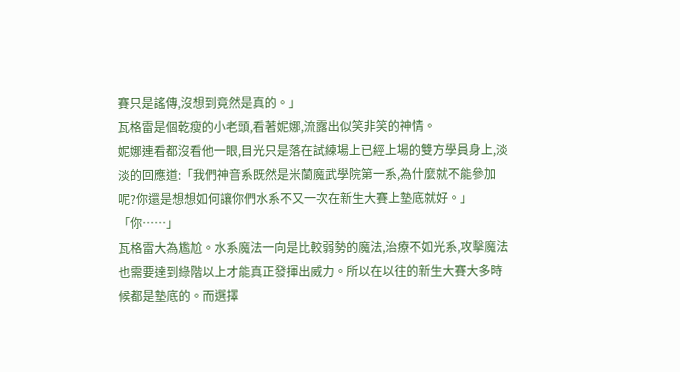賽只是謠傳,沒想到竟然是真的。」
瓦格雷是個乾瘦的小老頭,看著妮娜,流露出似笑非笑的神情。
妮娜連看都沒看他一眼,目光只是落在試練場上已經上場的雙方學員身上,淡淡的回應道:「我們神音系既然是米蘭魔武學院第一系,為什麼就不能參加呢?你還是想想如何讓你們水系不又一次在新生大賽上墊底就好。」
「你……」
瓦格雷大為尷尬。水系魔法一向是比較弱勢的魔法,治療不如光系,攻擊魔法也需要達到綠階以上才能真正發揮出威力。所以在以往的新生大賽大多時候都是墊底的。而選擇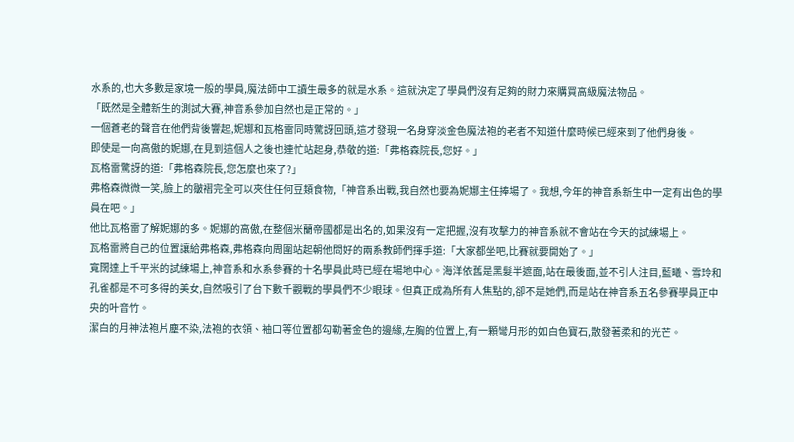水系的,也大多數是家境一般的學員,魔法師中工讀生最多的就是水系。這就決定了學員們沒有足夠的財力來購買高級魔法物品。
「既然是全體新生的測試大賽,神音系參加自然也是正常的。」
一個蒼老的聲音在他們背後響起,妮娜和瓦格雷同時驚訝回頭,這才發現一名身穿淡金色魔法袍的老者不知道什麼時候已經來到了他們身後。
即使是一向高傲的妮娜,在見到這個人之後也連忙站起身,恭敬的道:「弗格森院長,您好。」
瓦格雷驚訝的道:「弗格森院長,您怎麼也來了?」
弗格森微微一笑,臉上的皺褶完全可以夾住任何豆類食物,「神音系出戰,我自然也要為妮娜主任捧場了。我想,今年的神音系新生中一定有出色的學員在吧。」
他比瓦格雷了解妮娜的多。妮娜的高傲,在整個米蘭帝國都是出名的,如果沒有一定把握,沒有攻擊力的神音系就不會站在今天的試練場上。
瓦格雷將自己的位置讓給弗格森,弗格森向周圍站起朝他問好的兩系教師們揮手道:「大家都坐吧,比賽就要開始了。」
寬闊達上千平米的試練場上,神音系和水系參賽的十名學員此時已經在場地中心。海洋依舊是黑髮半遮面,站在最後面,並不引人注目,藍曦、雪玲和孔雀都是不可多得的美女,自然吸引了台下數千觀戰的學員們不少眼球。但真正成為所有人焦點的,卻不是她們,而是站在神音系五名參賽學員正中央的叶音竹。
潔白的月神法袍片塵不染,法袍的衣領、袖口等位置都勾勒著金色的邊緣,左胸的位置上,有一顆彎月形的如白色寶石,散發著柔和的光芒。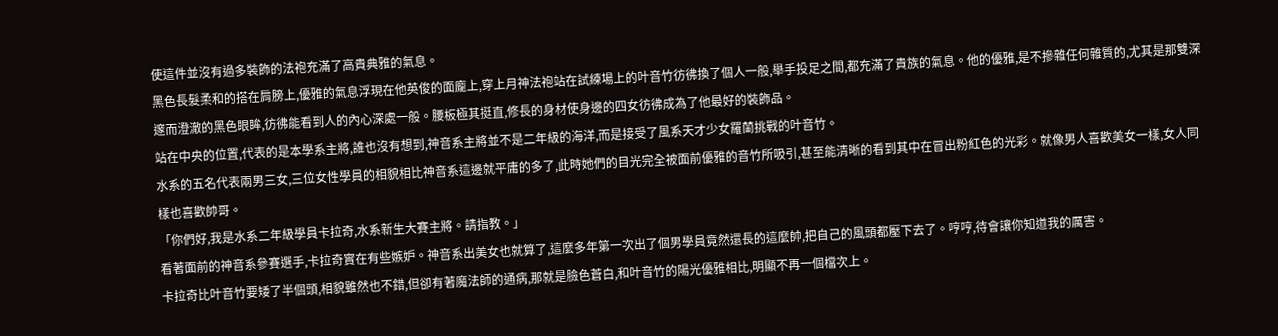使這件並沒有過多裝飾的法袍充滿了高貴典雅的氣息。
黑色長髮柔和的搭在肩膀上,優雅的氣息浮現在他英俊的面龐上,穿上月神法袍站在試練場上的叶音竹彷彿換了個人一般,舉手投足之間,都充滿了貴族的氣息。他的優雅,是不摻雜任何雜質的,尤其是那雙深邃而澄澈的黑色眼眸,彷彿能看到人的內心深處一般。腰板極其挺直,修長的身材使身邊的四女彷彿成為了他最好的裝飾品。
站在中央的位置,代表的是本學系主將,誰也沒有想到,神音系主將並不是二年級的海洋,而是接受了風系天才少女羅蘭挑戰的叶音竹。
水系的五名代表兩男三女,三位女性學員的相貌相比神音系這邊就平庸的多了,此時她們的目光完全被面前優雅的音竹所吸引,甚至能清晰的看到其中在冒出粉紅色的光彩。就像男人喜歡美女一樣,女人同樣也喜歡帥哥。
「你們好,我是水系二年級學員卡拉奇,水系新生大賽主將。請指教。」
看著面前的神音系參賽選手,卡拉奇實在有些嫉妒。神音系出美女也就算了,這麼多年第一次出了個男學員竟然還長的這麼帥,把自己的風頭都壓下去了。哼哼,待會讓你知道我的厲害。
卡拉奇比叶音竹要矮了半個頭,相貌雖然也不錯,但卻有著魔法師的通病,那就是臉色蒼白,和叶音竹的陽光優雅相比,明顯不再一個檔次上。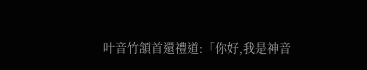叶音竹頷首還禮道:「你好,我是神音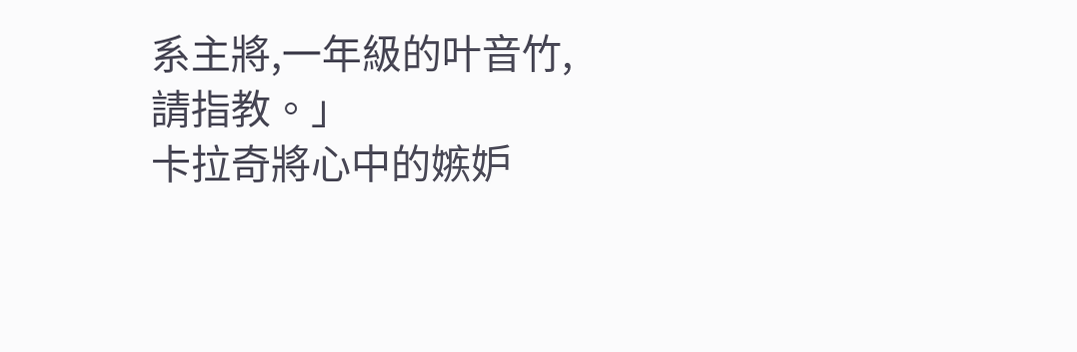系主將,一年級的叶音竹,請指教。」
卡拉奇將心中的嫉妒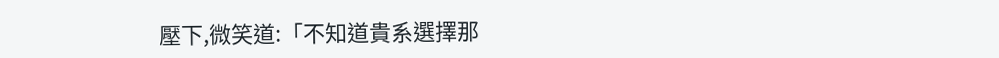壓下,微笑道:「不知道貴系選擇那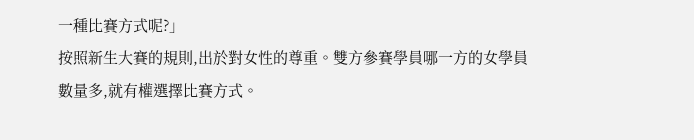一種比賽方式呢?」
按照新生大賽的規則,出於對女性的尊重。雙方參賽學員哪一方的女學員數量多,就有權選擇比賽方式。